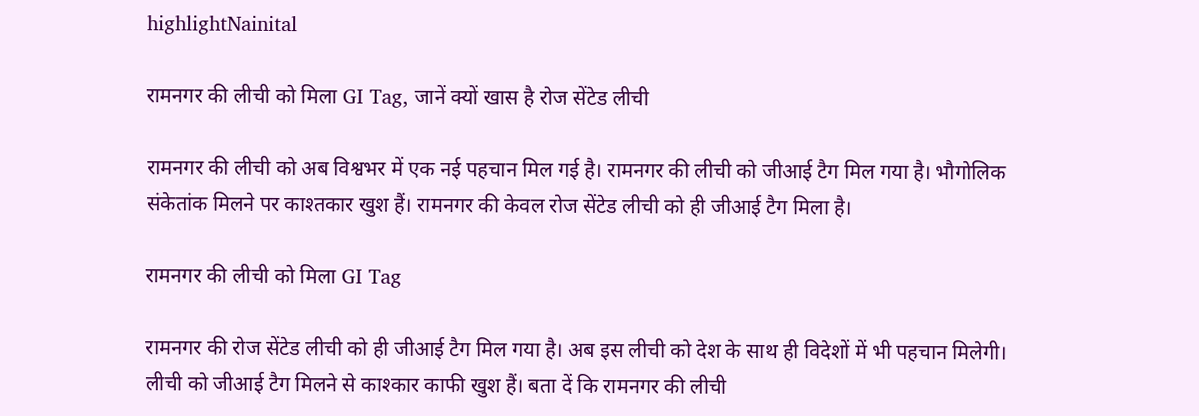highlightNainital

रामनगर की लीची को मिला GI Tag, जानें क्यों खास है रोज सेंटेड लीची

रामनगर की लीची को अब विश्वभर में एक नई पहचान मिल गई है। रामनगर की लीची को जीआई टैग मिल गया है। भौगोलिक संकेतांक मिलने पर काश्तकार खुश हैं। रामनगर की केवल रोज सेंटेड लीची को ही जीआई टैग मिला है।

रामनगर की लीची को मिला GI Tag

रामनगर की रोज सेंटेड लीची को ही जीआई टैग मिल गया है। अब इस लीची को देश के साथ ही विदेशों में भी पहचान मिलेगी। लीची को जीआई टैग मिलने से काश्कार काफी खुश हैं। बता दें कि रामनगर की लीची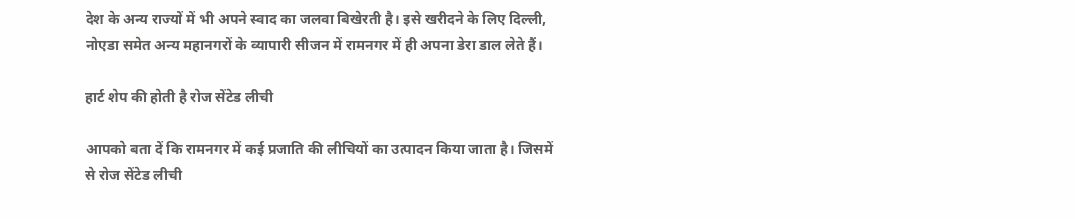देश के अन्य राज्यों में भी अपने स्वाद का जलवा बिखेरती है। इसे खरीदने के लिए दिल्ली, नोएडा समेत अन्य महानगरों के व्यापारी सीजन में रामनगर में ही अपना डेरा डाल लेते हैं।

हार्ट शेप की होती है रोज सेंटेड लीची

आपको बता दें कि रामनगर में कई प्रजाति की लीचियों का उत्पादन किया जाता है। जिसमें से रोज सेंटेड लीची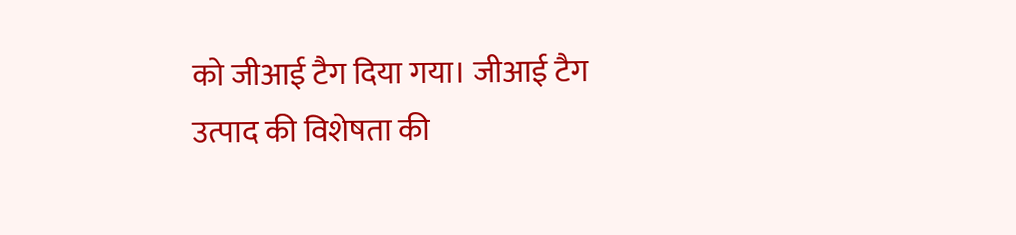को जीआई टैग दिया गया। जीआई टैग उत्पाद की विशेषता की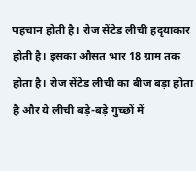पहचान होती है। रोज सेंटेड लीची हदृयाकार होती है। इसका औसत भार 18 ग्राम तक होता है। रोज सेंटेड लीची का बीज बड़ा होता है और ये लीची बड़े-बड़े गुच्छों में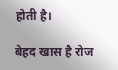होती है।

बेहद खास है रोज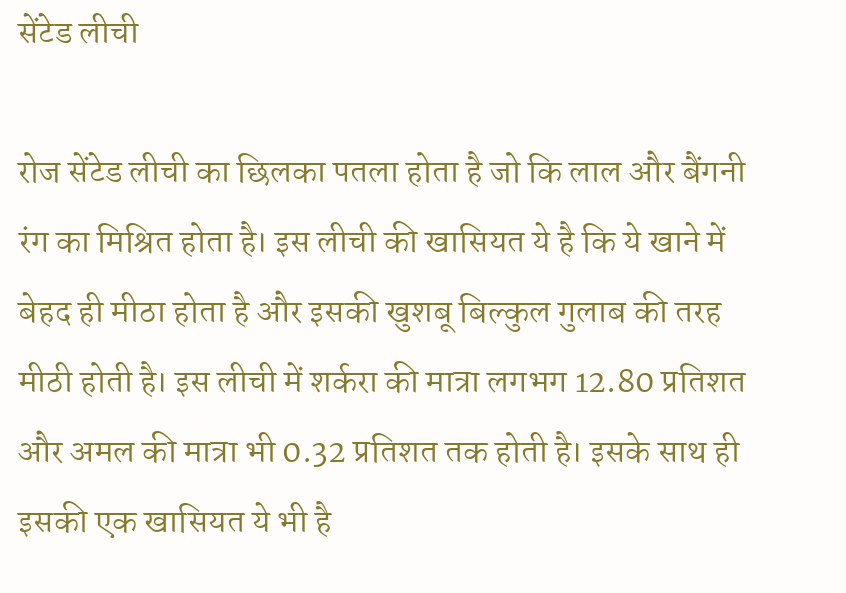सेंटेड लीची

रोज सेंटेड लीची का छिलका पतला होता है जो कि लाल और बैंगनी रंग का मिश्रित होता है। इस लीची की खासियत ये है कि ये खाने में बेहद ही मीठा होता है और इसकी खुशबू बिल्कुल गुलाब की तरह मीठी होती है। इस लीची में शर्करा की मात्रा लगभग 12.80 प्रतिशत और अमल की मात्रा भी 0.32 प्रतिशत तक होती है। इसके साथ ही इसकी एक खासियत ये भी है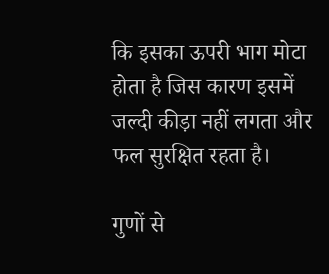कि इसका ऊपरी भाग मोटा होता है जिस कारण इसमें जल्दी कीड़ा नहीं लगता और फल सुरक्षित रहता है।

गुणों से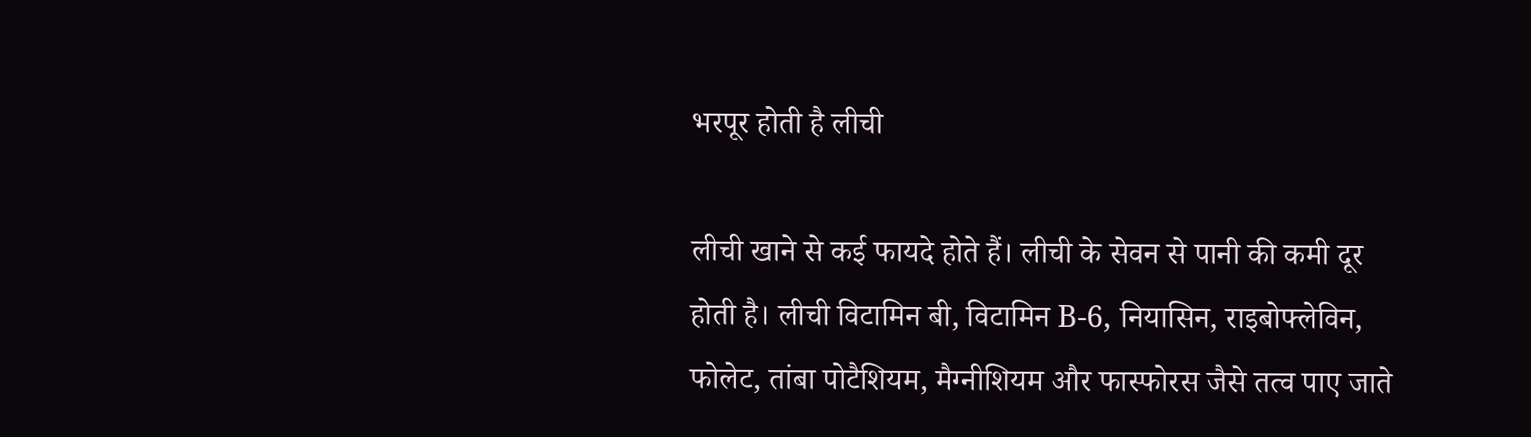भरपूर होती है लीची

लीची खाने से कई फायदे होते हैं। लीची के सेवन से पानी की कमी दूर होती है। लीची विटामिन बी, विटामिन B-6, नियासिन, राइबोफ्लेविन, फोलेट, तांबा पोटैशियम, मैग्नीशियम और फास्फोरस जैसे तत्व पाए जाते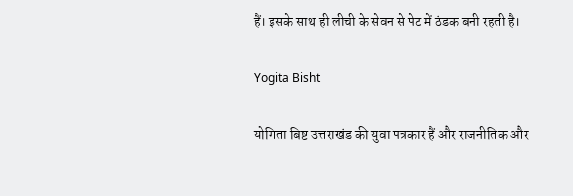हैं। इसके साथ ही लीची के सेवन से पेट में ठंडक बनी रहती है।

Yogita Bisht

योगिता बिष्ट उत्तराखंड की युवा पत्रकार हैं और राजनीतिक और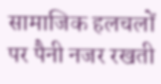सामाजिक हलचलों पर पैनी नजर रखती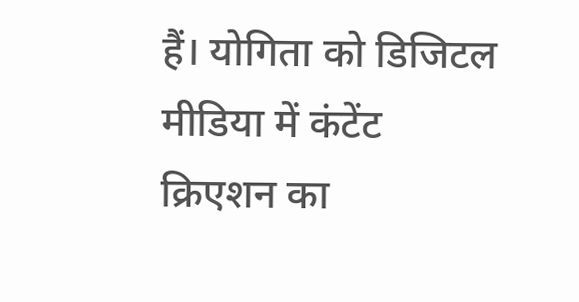हैं। योगिता को डिजिटल मीडिया में कंटेंट क्रिएशन का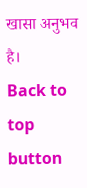खासा अनुभव है।
Back to top button